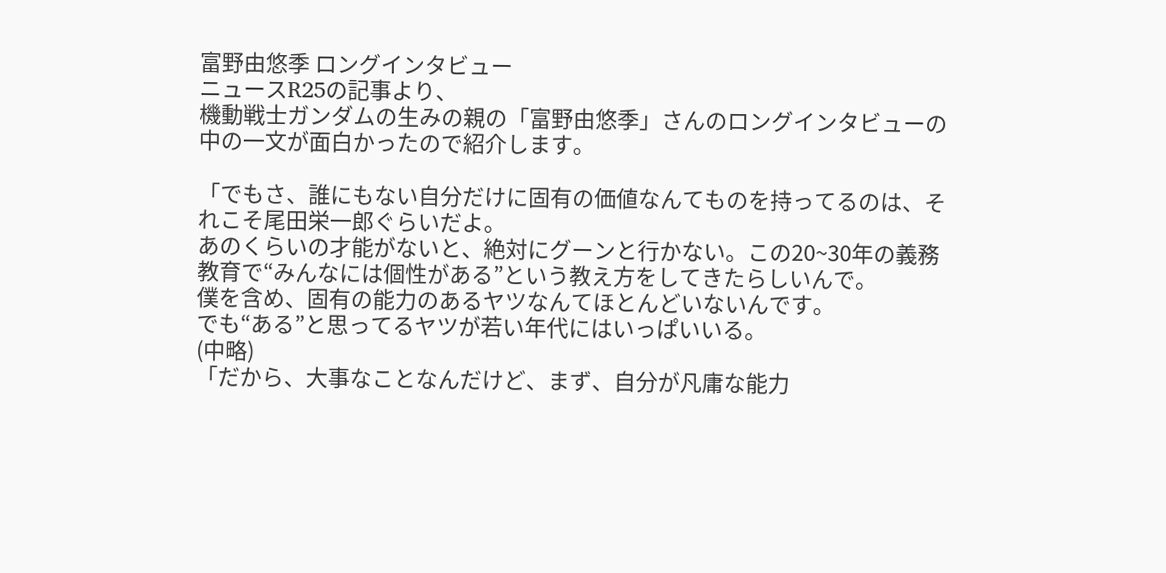富野由悠季 ロングインタビュー
ニュースR25の記事より、
機動戦士ガンダムの生みの親の「富野由悠季」さんのロングインタビューの中の一文が面白かったので紹介します。

「でもさ、誰にもない自分だけに固有の価値なんてものを持ってるのは、それこそ尾田栄一郎ぐらいだよ。
あのくらいの才能がないと、絶対にグーンと行かない。この20~30年の義務教育で“みんなには個性がある”という教え方をしてきたらしいんで。
僕を含め、固有の能力のあるヤツなんてほとんどいないんです。
でも“ある”と思ってるヤツが若い年代にはいっぱいいる。
(中略)
「だから、大事なことなんだけど、まず、自分が凡庸な能力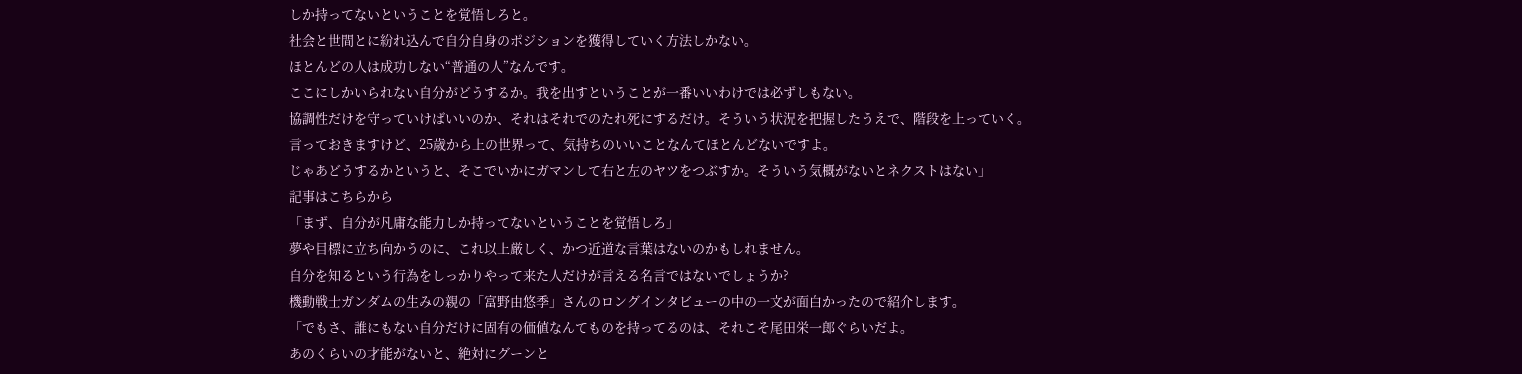しか持ってないということを覚悟しろと。
社会と世間とに紛れ込んで自分自身のポジションを獲得していく方法しかない。
ほとんどの人は成功しない“普通の人”なんです。
ここにしかいられない自分がどうするか。我を出すということが一番いいわけでは必ずしもない。
協調性だけを守っていけばいいのか、それはそれでのたれ死にするだけ。そういう状況を把握したうえで、階段を上っていく。
言っておきますけど、25歳から上の世界って、気持ちのいいことなんてほとんどないですよ。
じゃあどうするかというと、そこでいかにガマンして右と左のヤツをつぶすか。そういう気概がないとネクストはない」
記事はこちらから
「まず、自分が凡庸な能力しか持ってないということを覚悟しろ」
夢や目標に立ち向かうのに、これ以上厳しく、かつ近道な言葉はないのかもしれません。
自分を知るという行為をしっかりやって来た人だけが言える名言ではないでしょうか?
機動戦士ガンダムの生みの親の「富野由悠季」さんのロングインタビューの中の一文が面白かったので紹介します。
「でもさ、誰にもない自分だけに固有の価値なんてものを持ってるのは、それこそ尾田栄一郎ぐらいだよ。
あのくらいの才能がないと、絶対にグーンと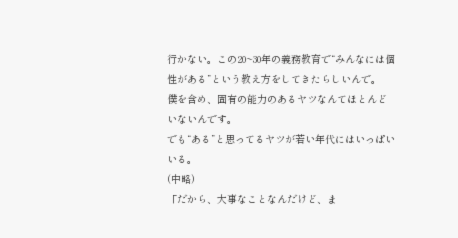行かない。この20~30年の義務教育で“みんなには個性がある”という教え方をしてきたらしいんで。
僕を含め、固有の能力のあるヤツなんてほとんどいないんです。
でも“ある”と思ってるヤツが若い年代にはいっぱいいる。
(中略)
「だから、大事なことなんだけど、ま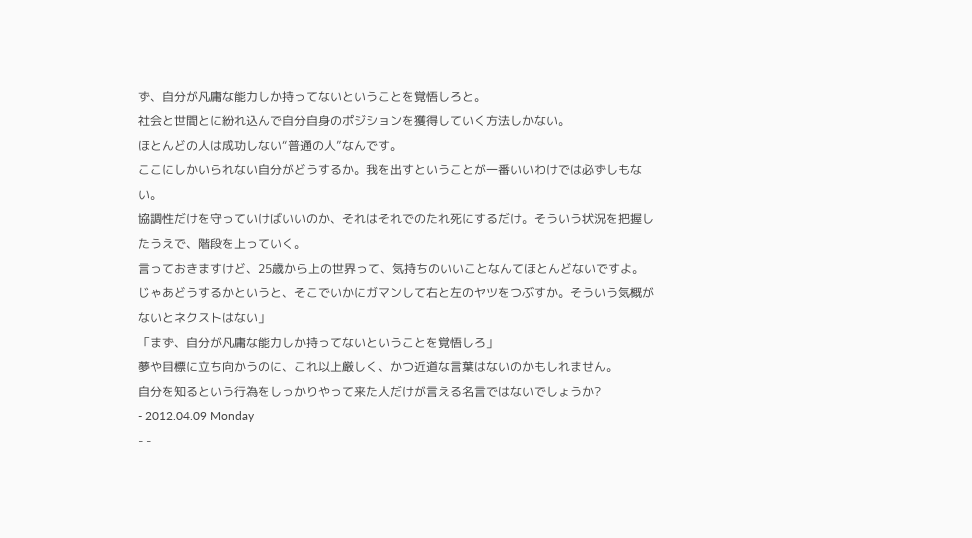ず、自分が凡庸な能力しか持ってないということを覚悟しろと。
社会と世間とに紛れ込んで自分自身のポジションを獲得していく方法しかない。
ほとんどの人は成功しない“普通の人”なんです。
ここにしかいられない自分がどうするか。我を出すということが一番いいわけでは必ずしもない。
協調性だけを守っていけばいいのか、それはそれでのたれ死にするだけ。そういう状況を把握したうえで、階段を上っていく。
言っておきますけど、25歳から上の世界って、気持ちのいいことなんてほとんどないですよ。
じゃあどうするかというと、そこでいかにガマンして右と左のヤツをつぶすか。そういう気概がないとネクストはない」
「まず、自分が凡庸な能力しか持ってないということを覚悟しろ」
夢や目標に立ち向かうのに、これ以上厳しく、かつ近道な言葉はないのかもしれません。
自分を知るという行為をしっかりやって来た人だけが言える名言ではないでしょうか?
- 2012.04.09 Monday
- -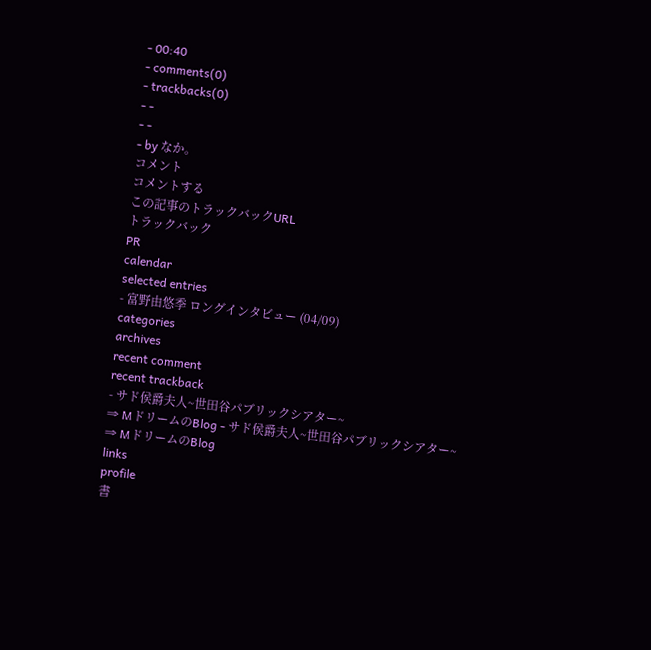- 00:40
- comments(0)
- trackbacks(0)
- -
- -
- by なか。
コメント
コメントする
この記事のトラックバックURL
トラックバック
PR
calendar
selected entries
- 富野由悠季 ロングインタビュー (04/09)
categories
archives
recent comment
recent trackback
- サド侯爵夫人~世田谷パブリックシアター~
⇒ MドリームのBlog - サド侯爵夫人~世田谷パブリックシアター~
⇒ MドリームのBlog
links
profile
書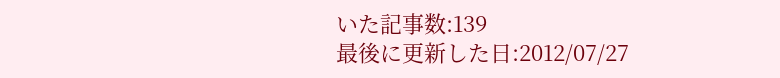いた記事数:139
最後に更新した日:2012/07/27